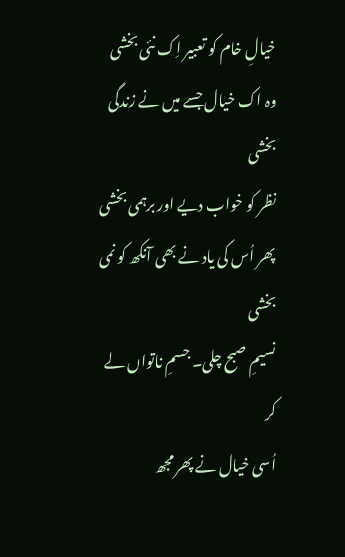خیالِ خام کو تعبیر اِک نئی بخشی
وہ اک خیال جسے میں نے زندگی بخشی
نظر کو خواب دیے اور برہمی بخشی
پھر اُس کی یاد نے بھی آنکھ کو نمی بخشی
نسیمِ صبح چلی۔ جسمِ ناتواں لے کر
اُسی خیال نے پھر مجھ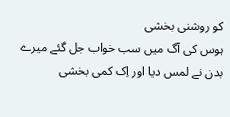کو روشنی بخشی
ہوس کی آگ میں سب خواب جل گئے میرے
بدن نے لمس دیا اور اِک کمی بخشی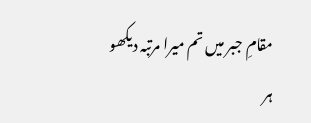مقامِ جبر میں تم میرا مرتبہ دیکھو
ہر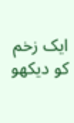ایک زخم کو دیکھو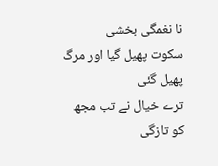نا نغمگی بخشی
سکوت پھیل گیا اور مرگ پھیل گئی
ترے خیال نے تب مجھ کو تازگی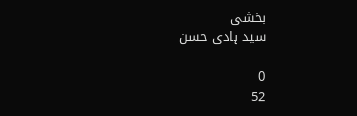بخشی
سید ہادی حسن

0
52